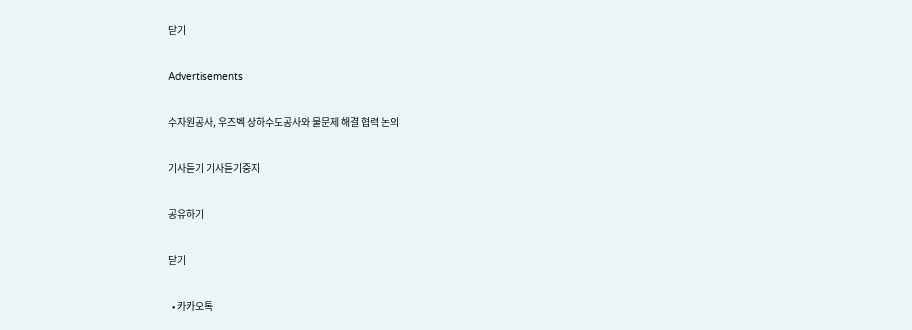닫기

Advertisements

수자원공사, 우즈벡 상하수도공사와 물문제 해결 협력 논의

기사듣기 기사듣기중지

공유하기

닫기

  • 카카오톡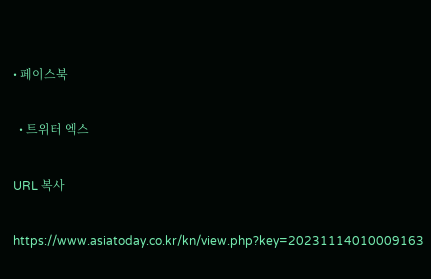• 페이스북

  • 트위터 엑스

URL 복사

https://www.asiatoday.co.kr/kn/view.php?key=20231114010009163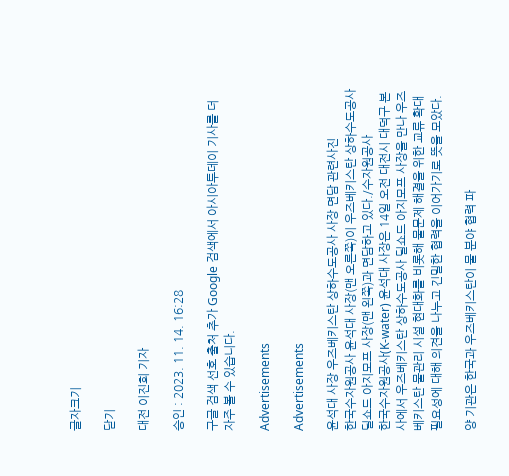글자크기

닫기

대전 이진희 기자

승인 : 2023. 11. 14. 16:28

구글 검색 선호 출처 추가 Google 검색에서 아시아투데이 기사를 더 자주 볼 수 있습니다.

Advertisements

Advertisements

윤석대 사장 우즈베키스탄 상하수도공사 사장 면담 관련사진
한국수자원공사 윤석대 사장(맨 오른쪽)이 우즈베키스탄 상하수도공사 딜쇼드 아지모프 사장(맨 왼쪽)과 면담하고 있다./수자원공사
한국수자원공사(K-water) 윤석대 사장은 14일 오전 대전시 대덕구 본사에서 우즈베키스탄 상하수도공사 딜쇼드 아지모프 사장을 만나 우즈베키스탄 물관리 시설 현대화를 비롯해 물문제 해결을 위한 교류 확대 필요성에 대해 의견을 나누고 긴밀한 협력을 이어가기로 뜻을 모았다.

양 기관은 한국과 우즈베키스탄이 물 분야 협력 파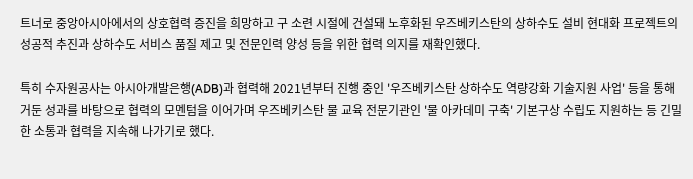트너로 중앙아시아에서의 상호협력 증진을 희망하고 구 소련 시절에 건설돼 노후화된 우즈베키스탄의 상하수도 설비 현대화 프로젝트의 성공적 추진과 상하수도 서비스 품질 제고 및 전문인력 양성 등을 위한 협력 의지를 재확인했다.

특히 수자원공사는 아시아개발은행(ADB)과 협력해 2021년부터 진행 중인 '우즈베키스탄 상하수도 역량강화 기술지원 사업' 등을 통해 거둔 성과를 바탕으로 협력의 모멘텀을 이어가며 우즈베키스탄 물 교육 전문기관인 '물 아카데미 구축' 기본구상 수립도 지원하는 등 긴밀한 소통과 협력을 지속해 나가기로 했다.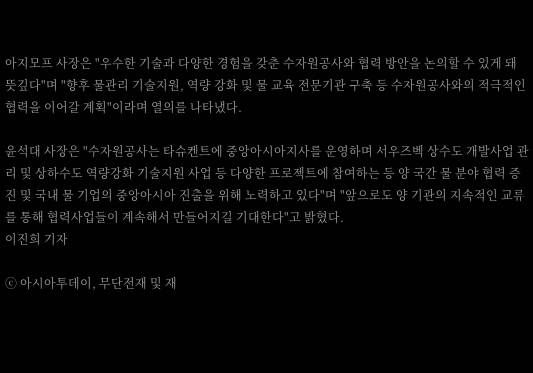아지모프 사장은 "우수한 기술과 다양한 경험을 갖춘 수자원공사와 협력 방안을 논의할 수 있게 돼 뜻깊다"며 "향후 물관리 기술지원, 역량 강화 및 물 교육 전문기관 구축 등 수자원공사와의 적극적인 협력을 이어갈 계획"이라며 열의를 나타냈다.

윤석대 사장은 "수자원공사는 타슈켄트에 중앙아시아지사를 운영하며 서우즈벡 상수도 개발사업 관리 및 상하수도 역량강화 기술지원 사업 등 다양한 프로젝트에 참여하는 등 양 국간 물 분야 협력 증진 및 국내 물 기업의 중앙아시아 진출을 위해 노력하고 있다"며 "앞으로도 양 기관의 지속적인 교류를 통해 협력사업들이 계속해서 만들어지길 기대한다"고 밝혔다.
이진희 기자

ⓒ 아시아투데이, 무단전재 및 재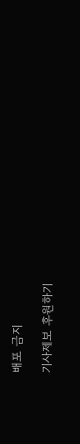배포 금지

기사제보 후원하기